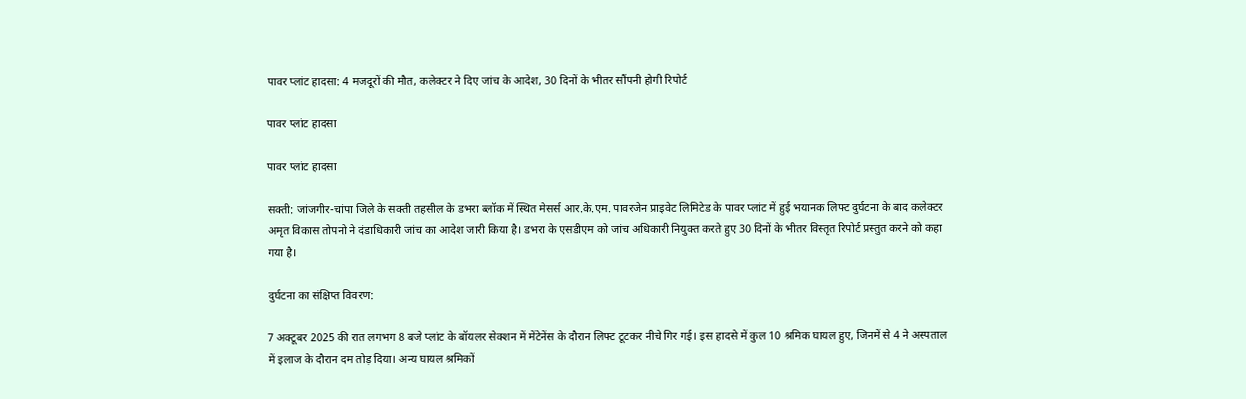पावर प्लांट हादसा: 4 मजदूरों की मौत, कलेक्टर ने दिए जांच के आदेश, 30 दिनों के भीतर सौंपनी होगी रिपोर्ट

पावर प्लांट हादसा

पावर प्लांट हादसा

सक्ती: जांजगीर-चांपा जिले के सक्ती तहसील के डभरा ब्लॉक में स्थित मेसर्स आर.के.एम. पावरजेन प्राइवेट लिमिटेड के पावर प्लांट में हुई भयानक लिफ्ट दुर्घटना के बाद कलेक्टर अमृत विकास तोपनो ने दंडाधिकारी जांच का आदेश जारी किया है। डभरा के एसडीएम को जांच अधिकारी नियुक्त करते हुए 30 दिनों के भीतर विस्तृत रिपोर्ट प्रस्तुत करने को कहा गया है।

दुर्घटना का संक्षिप्त विवरण:

7 अक्टूबर 2025 की रात लगभग 8 बजे प्लांट के बॉयलर सेक्शन में मेंटेनेंस के दौरान लिफ्ट टूटकर नीचे गिर गई। इस हादसे में कुल 10 श्रमिक घायल हुए, जिनमें से 4 ने अस्पताल में इलाज के दौरान दम तोड़ दिया। अन्य घायल श्रमिकों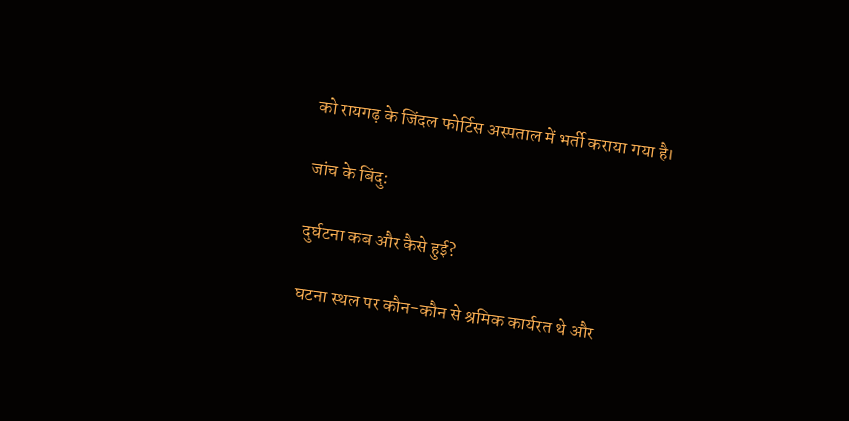को रायगढ़ के जिंदल फोर्टिस अस्पताल में भर्ती कराया गया है।

जांच के बिंदु:

दुर्घटना कब और कैसे हुई?

घटना स्थल पर कौन-कौन से श्रमिक कार्यरत थे और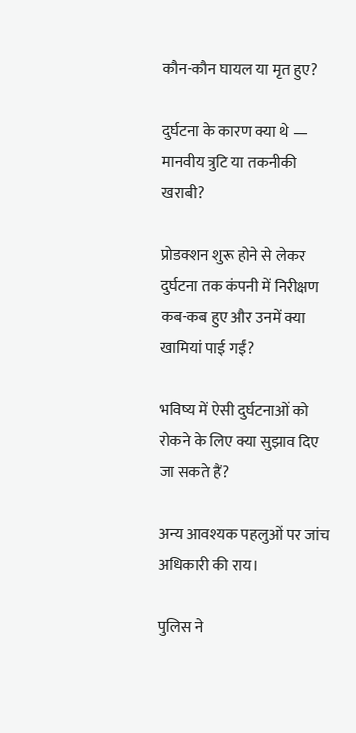कौन-कौन घायल या मृत हुए?

दुर्घटना के कारण क्या थे — मानवीय त्रुटि या तकनीकी खराबी?

प्रोडक्शन शुरू होने से लेकर दुर्घटना तक कंपनी में निरीक्षण कब-कब हुए और उनमें क्या खामियां पाई गईं?

भविष्य में ऐसी दुर्घटनाओं को रोकने के लिए क्या सुझाव दिए जा सकते हैं?

अन्य आवश्यक पहलुओं पर जांच अधिकारी की राय।

पुलिस ने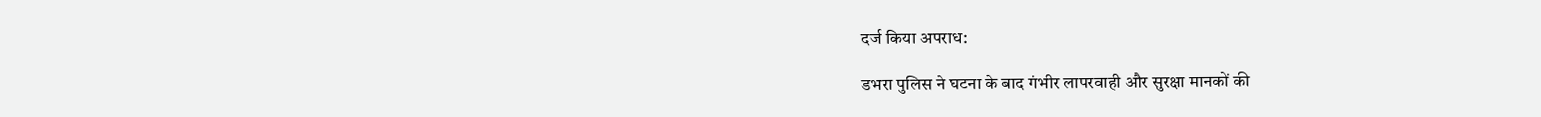दर्ज किया अपराध:

डभरा पुलिस ने घटना के बाद गंभीर लापरवाही और सुरक्षा मानकों की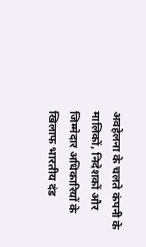अवहेलना के चलते कंपनी के मालिकों, निदेशकों और जिम्मेदार अधिकारियों के खिलाफ भारतीय दंड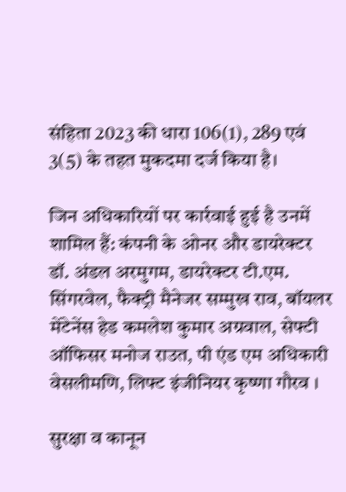संहिता 2023 की धारा 106(1), 289 एवं 3(5) के तहत मुकदमा दर्ज किया है।

जिन अधिकारियों पर कार्रवाई हुई है उनमें शामिल हैं: कंपनी के ओनर और डायरेक्टर डॉ. अंडल अरमुगम, डायरेक्टर टी.एम. सिंगरवेल, फैक्ट्री मैनेजर सम्मुख राव, बॉयलर मेंटेनेंस हेड कमलेश कुमार अग्रवाल, सेफ्टी ऑफिसर मनोज राउत, पी एंड एम अधिकारी वेसलीमणि, लिफ्ट इंजीनियर कृष्णा गौरव ।

सुरक्षा व कानून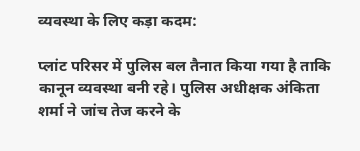व्यवस्था के लिए कड़ा कदम:

प्लांट परिसर में पुलिस बल तैनात किया गया है ताकि कानून व्यवस्था बनी रहे। पुलिस अधीक्षक अंकिता शर्मा ने जांच तेज करने के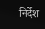निर्देश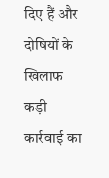दिए हैं और दोषियों के खिलाफ कड़ी कार्रवाई का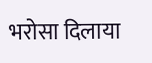भरोसा दिलाया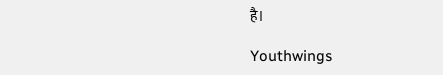है।

Youthwings